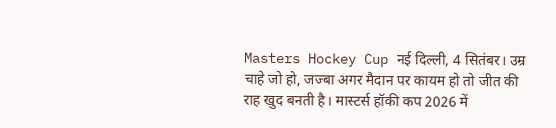Masters Hockey Cup नई दिल्ली, 4 सितंबर। उम्र चाहे जो हो, जज्बा अगर मैदान पर कायम हो तो जीत की राह खुद बनती है। मास्टर्स हॉकी कप 2026 में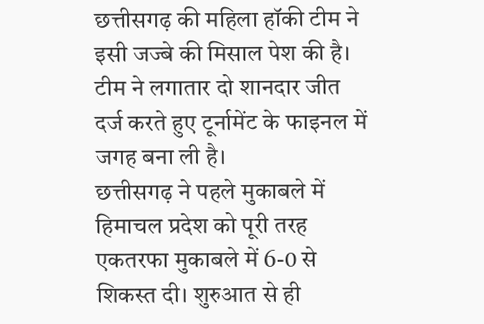छत्तीसगढ़ की महिला हॉकी टीम ने इसी जज्बे की मिसाल पेश की है। टीम ने लगातार दो शानदार जीत दर्ज करते हुए टूर्नामेंट के फाइनल में जगह बना ली है।
छत्तीसगढ़ ने पहले मुकाबले में हिमाचल प्रदेश को पूरी तरह एकतरफा मुकाबले में 6-0 से शिकस्त दी। शुरुआत से ही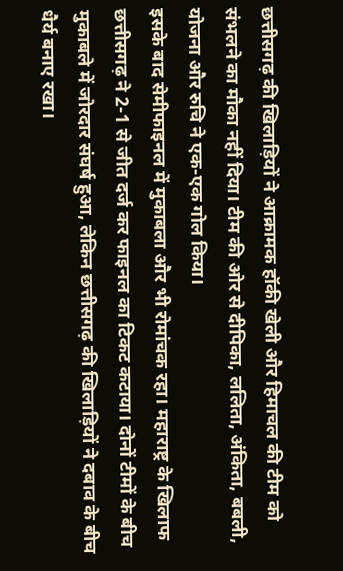छत्तीसगढ़ की खिलाड़ियों ने आक्रामक हॉकी खेली और हिमाचल की टीम को संभलने का मौका नहीं दिया। टीम की ओर से दीपिका, ललिता, अंकिता, बबली, योजना और रुचि ने एक-एक गोल किया।
इसके बाद सेमीफाइनल में मुकाबला और भी रोमांचक रहा। महाराष्ट्र के खिलाफ छत्तीसगढ़ ने 2-1 से जीत दर्ज कर फाइनल का टिकट कटाया। दोनों टीमों के बीच मुकाबले में जोरदार संघर्ष हुआ, लेकिन छत्तीसगढ़ की खिलाड़ियों ने दबाव के बीच धैर्य बनाए रखा।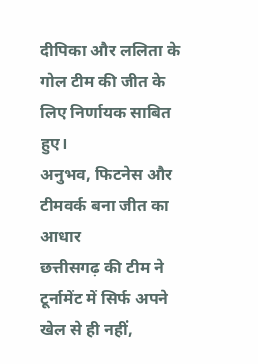दीपिका और ललिता के गोल टीम की जीत के लिए निर्णायक साबित हुए।
अनुभव, फिटनेस और टीमवर्क बना जीत का आधार
छत्तीसगढ़ की टीम ने टूर्नामेंट में सिर्फ अपने खेल से ही नहीं,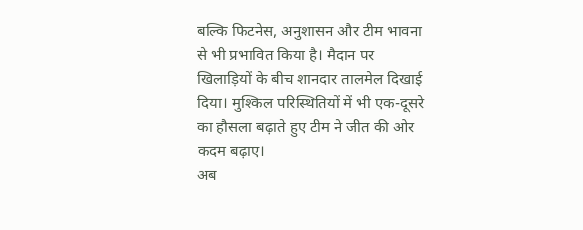बल्कि फिटनेस, अनुशासन और टीम भावना से भी प्रभावित किया है। मैदान पर खिलाड़ियों के बीच शानदार तालमेल दिखाई दिया। मुश्किल परिस्थितियों में भी एक-दूसरे का हौसला बढ़ाते हुए टीम ने जीत की ओर कदम बढ़ाए।
अब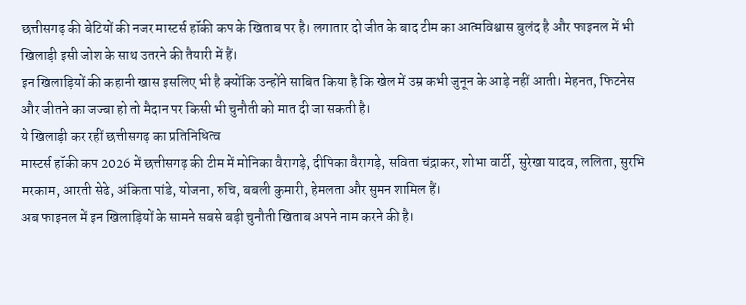छत्तीसगढ़ की बेटियों की नजर मास्टर्स हॉकी कप के खिताब पर है। लगातार दो जीत के बाद टीम का आत्मविश्वास बुलंद है और फाइनल में भी खिलाड़ी इसी जोश के साथ उतरने की तैयारी में हैं।
इन खिलाड़ियों की कहानी खास इसलिए भी है क्योंकि उन्होंने साबित किया है कि खेल में उम्र कभी जुनून के आड़े नहीं आती। मेहनत, फिटनेस और जीतने का जज्बा हो तो मैदान पर किसी भी चुनौती को मात दी जा सकती है।
ये खिलाड़ी कर रहीं छत्तीसगढ़ का प्रतिनिधित्व
मास्टर्स हॉकी कप 2026 में छत्तीसगढ़ की टीम में मोनिका वैरागड़े, दीपिका वैरागड़े, सविता चंद्राकर, शोभा वार्टी, सुरेखा यादव, ललिता, सुरभि मरकाम, आरती सेढे, अंकिता पांडे, योजना, रुचि, बबली कुमारी, हेमलता और सुमन शामिल हैं।
अब फाइनल में इन खिलाड़ियों के सामने सबसे बड़ी चुनौती खिताब अपने नाम करने की है।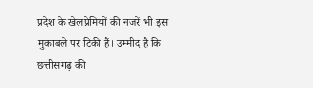प्रदेश के खेलप्रेमियों की नजरें भी इस मुकाबले पर टिकी हैं। उम्मीद है कि छत्तीसगढ़ की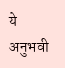ये अनुभवी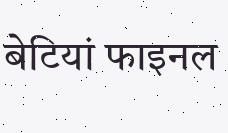बेटियां फाइनल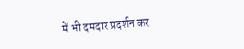में भी दमदार प्रदर्शन कर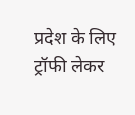प्रदेश के लिए ट्रॉफी लेकर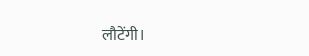लौटेंगी।